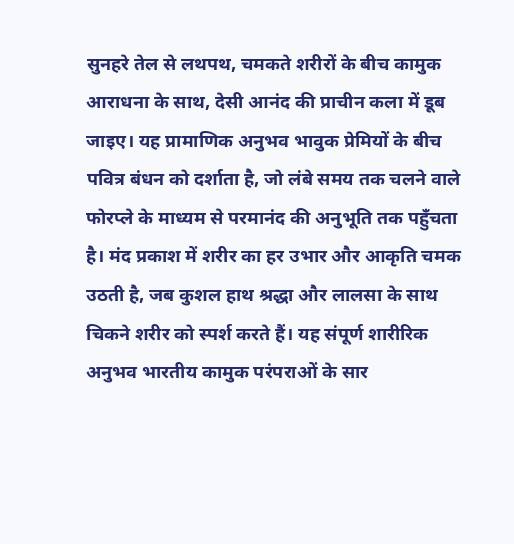सुनहरे तेल से लथपथ, चमकते शरीरों के बीच कामुक आराधना के साथ, देसी आनंद की प्राचीन कला में डूब जाइए। यह प्रामाणिक अनुभव भावुक प्रेमियों के बीच पवित्र बंधन को दर्शाता है, जो लंबे समय तक चलने वाले फोरप्ले के माध्यम से परमानंद की अनुभूति तक पहुँचता है। मंद प्रकाश में शरीर का हर उभार और आकृति चमक उठती है, जब कुशल हाथ श्रद्धा और लालसा के साथ चिकने शरीर को स्पर्श करते हैं। यह संपूर्ण शारीरिक अनुभव भारतीय कामुक परंपराओं के सार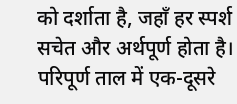को दर्शाता है, जहाँ हर स्पर्श सचेत और अर्थपूर्ण होता है। परिपूर्ण ताल में एक-दूसरे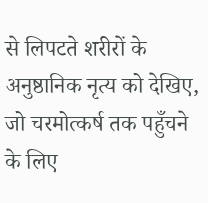से लिपटते शरीरों के अनुष्ठानिक नृत्य को देखिए, जो चरमोत्कर्ष तक पहुँचने के लिए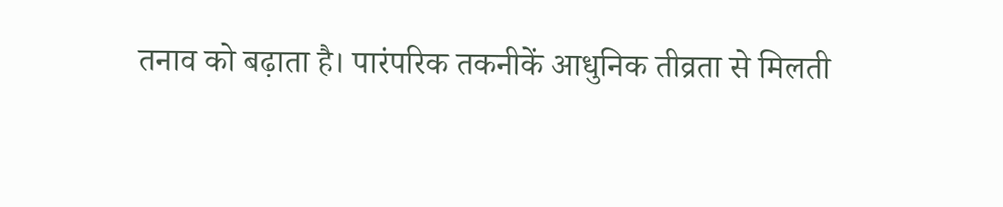तनाव को बढ़ाता है। पारंपरिक तकनीकें आधुनिक तीव्रता से मिलती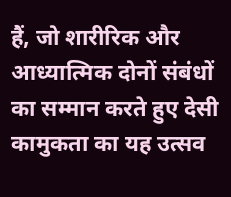हैं, जो शारीरिक और आध्यात्मिक दोनों संबंधों का सम्मान करते हुए देसी कामुकता का यह उत्सव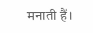मनाती हैं।